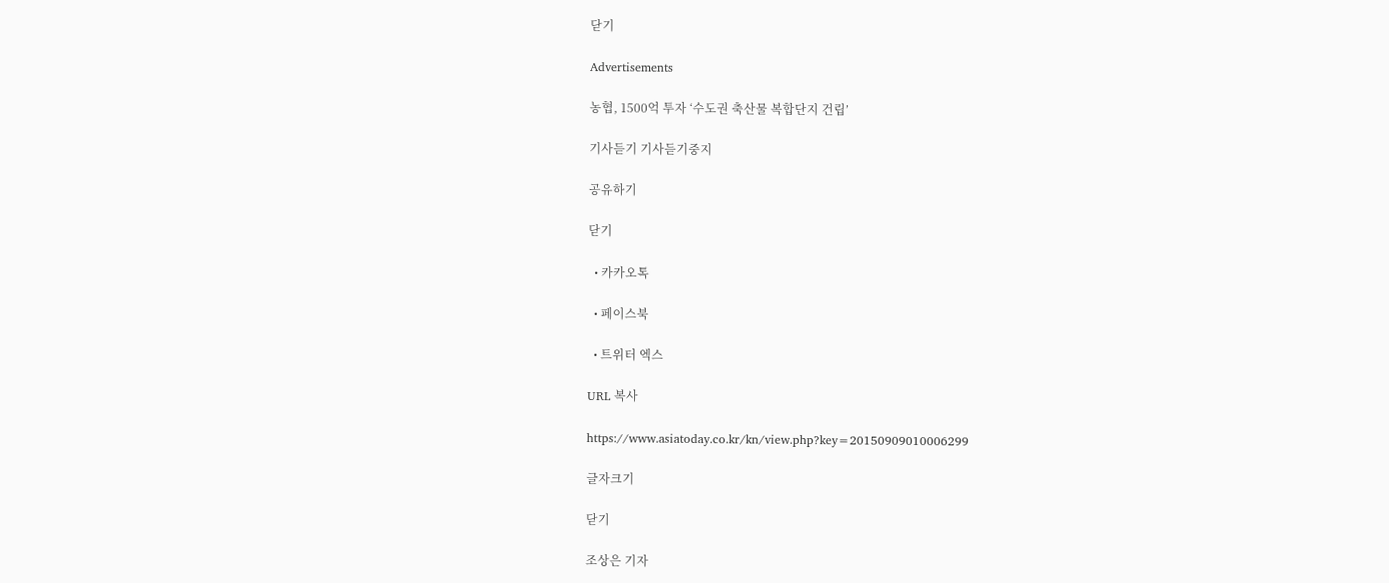닫기

Advertisements

농협, 1500억 투자 ‘수도권 축산물 복합단지 건립’

기사듣기 기사듣기중지

공유하기

닫기

  • 카카오톡

  • 페이스북

  • 트위터 엑스

URL 복사

https://www.asiatoday.co.kr/kn/view.php?key=20150909010006299

글자크기

닫기

조상은 기자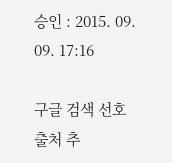승인 : 2015. 09. 09. 17:16

구글 검색 선호 출처 추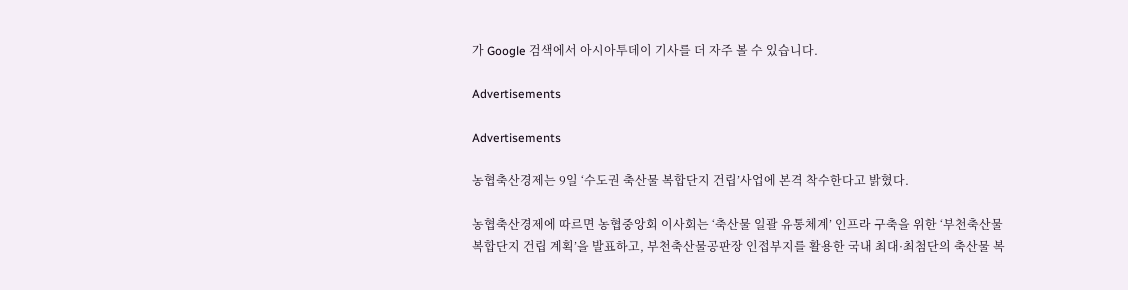가 Google 검색에서 아시아투데이 기사를 더 자주 볼 수 있습니다.

Advertisements

Advertisements

농협축산경제는 9일 ‘수도권 축산물 복합단지 건립’사업에 본격 착수한다고 밝혔다.

농협축산경제에 따르면 농협중앙회 이사회는 ‘축산물 일괄 유통체계’ 인프라 구축을 위한 ‘부천축산물복합단지 건립 계획’을 발표하고, 부천축산물공판장 인접부지를 활용한 국내 최대·최첨단의 축산물 복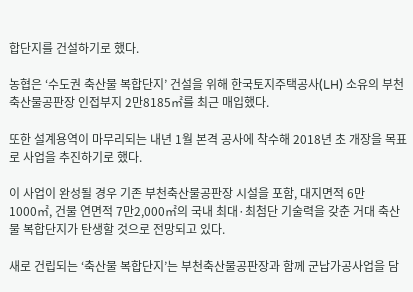합단지를 건설하기로 했다.

농협은 ‘수도권 축산물 복합단지’ 건설을 위해 한국토지주택공사(LH) 소유의 부천축산물공판장 인접부지 2만8185㎡를 최근 매입했다.

또한 설계용역이 마무리되는 내년 1월 본격 공사에 착수해 2018년 초 개장을 목표로 사업을 추진하기로 했다.

이 사업이 완성될 경우 기존 부천축산물공판장 시설을 포함, 대지면적 6만1000㎡, 건물 연면적 7만2,000㎡의 국내 최대·최첨단 기술력을 갖춘 거대 축산물 복합단지가 탄생할 것으로 전망되고 있다.

새로 건립되는 ‘축산물 복합단지’는 부천축산물공판장과 함께 군납가공사업을 담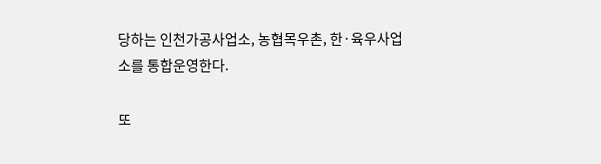당하는 인천가공사업소, 농협목우촌, 한·육우사업소를 통합운영한다.

또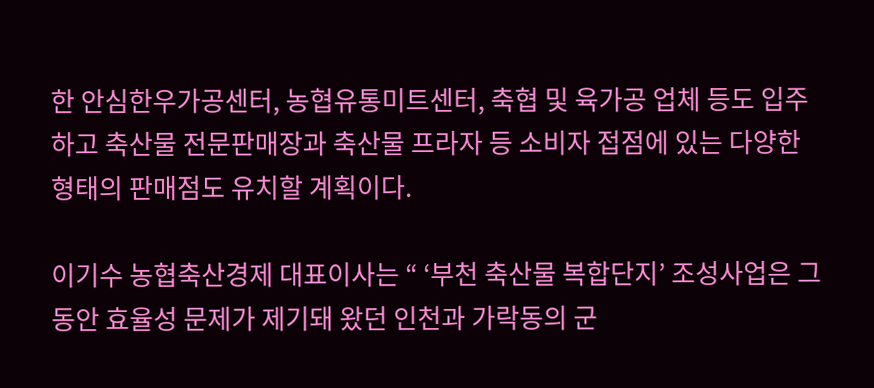한 안심한우가공센터, 농협유통미트센터, 축협 및 육가공 업체 등도 입주하고 축산물 전문판매장과 축산물 프라자 등 소비자 접점에 있는 다양한 형태의 판매점도 유치할 계획이다.

이기수 농협축산경제 대표이사는 “ ‘부천 축산물 복합단지’ 조성사업은 그동안 효율성 문제가 제기돼 왔던 인천과 가락동의 군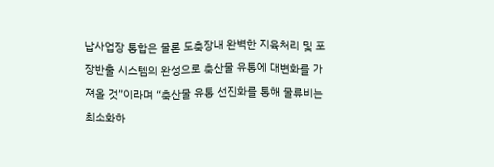납사업장 통합은 물론 도축장내 완벽한 지육처리 및 포장반출 시스템의 완성으로 축산물 유통에 대변화를 가져올 것”이라며 “축산물 유통 선진화를 통해 물류비는 최소화하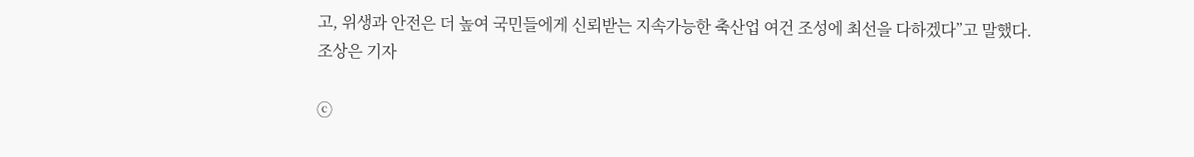고, 위생과 안전은 더 높여 국민들에게 신뢰받는 지속가능한 축산업 여건 조성에 최선을 다하겠다”고 말했다.
조상은 기자

ⓒ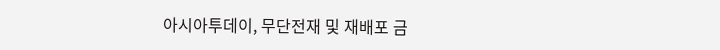아시아투데이, 무단전재 및 재배포 금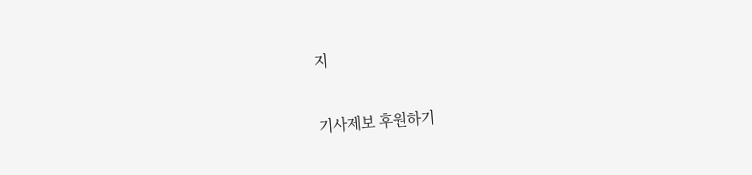지

기사제보 후원하기